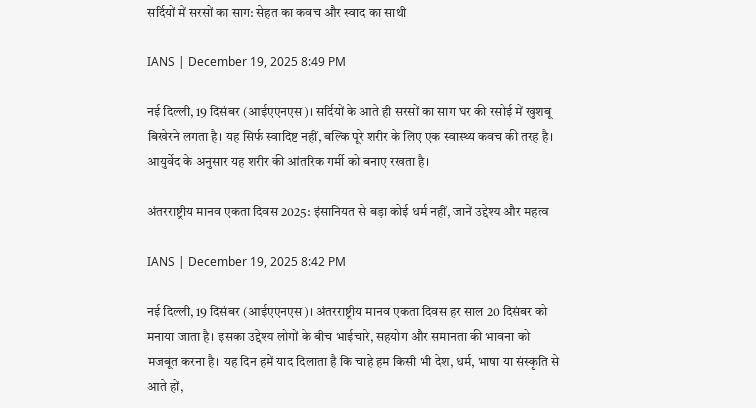सर्दियों में सरसों का साग: सेहत का कवच और स्वाद का साथी

IANS | December 19, 2025 8:49 PM

नई दिल्ली, 19 दिसंबर (आईएएनएस)। सर्दियों के आते ही सरसों का साग घर की रसोई में खुशबू बिखेरने लगता है। यह सिर्फ स्वादिष्ट नहीं, बल्कि पूरे शरीर के लिए एक स्वास्थ्य कवच की तरह है। आयुर्वेद के अनुसार यह शरीर की आंतरिक गर्मी को बनाए रखता है।

अंतरराष्ट्रीय मानव एकता दिवस 2025: इंसानियत से बड़ा कोई धर्म नहीं, जानें उद्देश्य और महत्व

IANS | December 19, 2025 8:42 PM

नई दिल्ली, 19 दिसंबर (आईएएनएस)। अंतरराष्ट्रीय मानव एकता दिवस हर साल 20 दिसंबर को मनाया जाता है। इसका उद्देश्य लोगों के बीच भाईचारे, सहयोग और समानता की भावना को मजबूत करना है। यह दिन हमें याद दिलाता है कि चाहे हम किसी भी देश, धर्म, भाषा या संस्कृति से आते हों,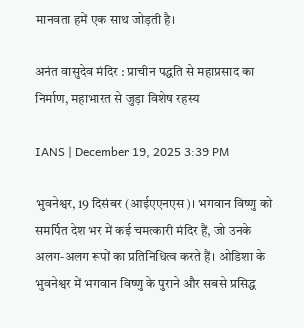मानवता हमें एक साथ जोड़ती है।

अनंत वासुदेव मंदिर : प्राचीन पद्धति से महाप्रसाद का निर्माण, महाभारत से जुड़ा विशेष रहस्य

IANS | December 19, 2025 3:39 PM

भुवनेश्वर, 19 दिसंबर (आईएएनएस)। भगवान विष्णु को समर्पित देश भर में कई चमत्कारी मंदिर हैं, जो उनके अलग-अलग रूपों का प्रतिनिधित्व करते हैं। ओडिशा के भुवनेश्वर में भगवान विष्णु के पुराने और सबसे प्रसिद्ध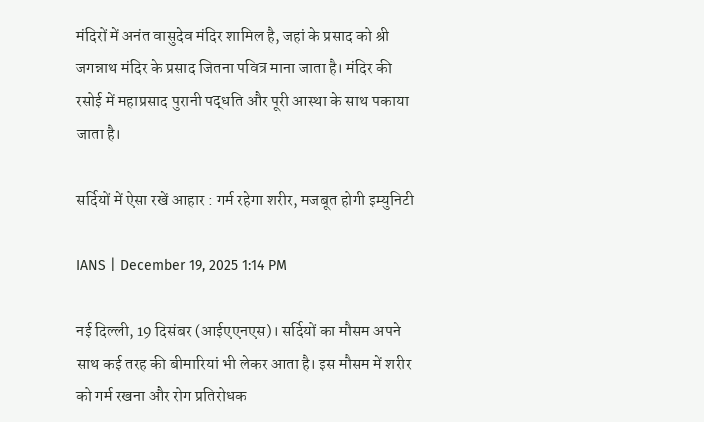मंदिरों में अनंत वासुदेव मंदिर शामिल है, जहां के प्रसाद को श्री जगन्नाथ मंदिर के प्रसाद जितना पवित्र माना जाता है। मंदिर की रसोई में महाप्रसाद पुरानी पद्धति और पूरी आस्था के साथ पकाया जाता है।

सर्दियों में ऐसा रखें आहार : गर्म रहेगा शरीर, मजबूत होगी इम्युनिटी

IANS | December 19, 2025 1:14 PM

नई दिल्ली, 19 दिसंबर (आईएएनएस)। सर्दियों का मौसम अपने साथ कई तरह की बीमारियां भी लेकर आता है। इस मौसम में शरीर को गर्म रखना और रोग प्रतिरोधक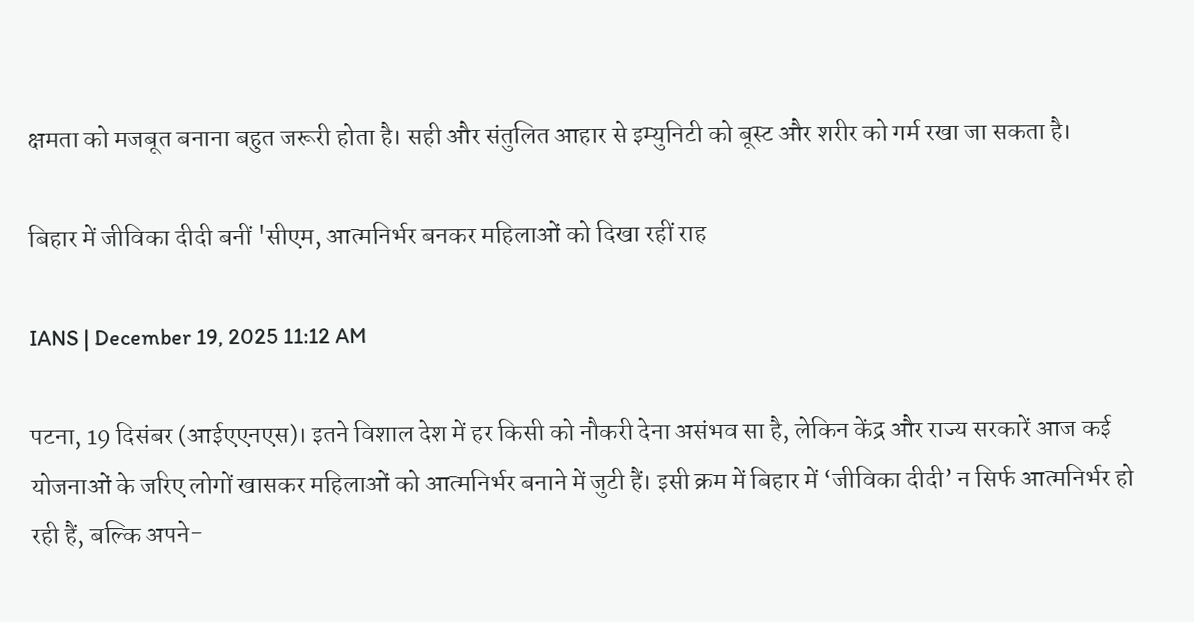क्षमता को मजबूत बनाना बहुत जरूरी होता है। सही और संतुलित आहार से इम्युनिटी को बूस्ट और शरीर को गर्म रखा जा सकता है।

बिहार में जीविका दीदी बनीं 'सीएम, आत्मनिर्भर बनकर महिलाओं को दिखा रहीं राह

IANS | December 19, 2025 11:12 AM

पटना, 19 दिसंबर (आईएएनएस)। इतने विशाल देश में हर किसी को नौकरी देना असंभव सा है, लेकिन केंद्र और राज्य सरकारें आज कई योजनाओं के जरिए लोगों खासकर महिलाओं को आत्मनिर्भर बनाने में जुटी हैं। इसी क्रम में बिहार में ‘जीविका दीदी’ न सिर्फ आत्मनिर्भर हो रही हैं, बल्कि अपने-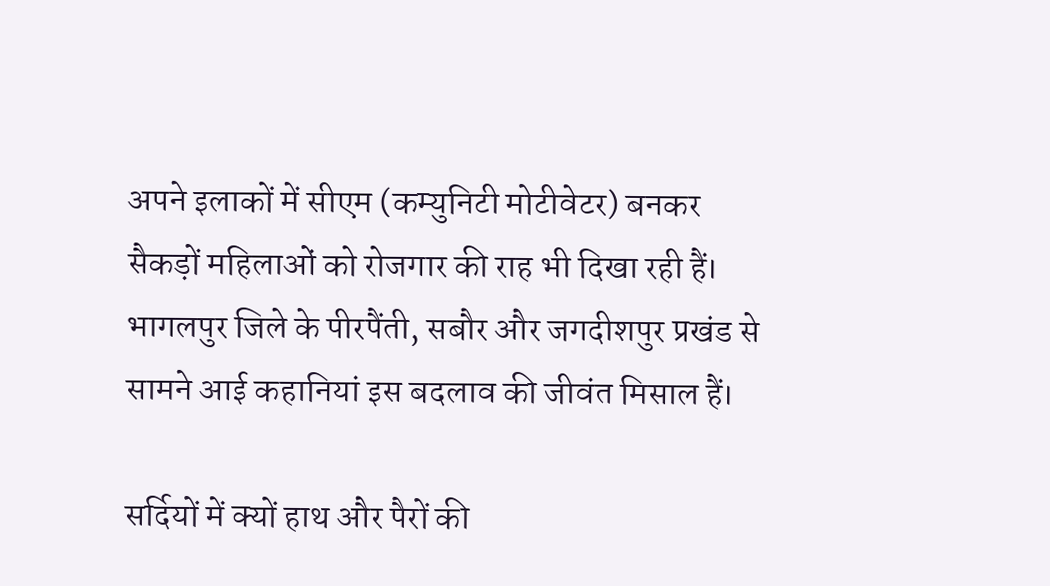अपने इलाकों में सीएम (कम्युनिटी मोटीवेटर) बनकर सैकड़ों महिलाओं को रोजगार की राह भी दिखा रही हैं। भागलपुर जिले के पीरपैंती, सबौर और जगदीशपुर प्रखंड से सामने आई कहानियां इस बदलाव की जीवंत मिसाल हैं।

सर्दियों में क्यों हाथ और पैरों की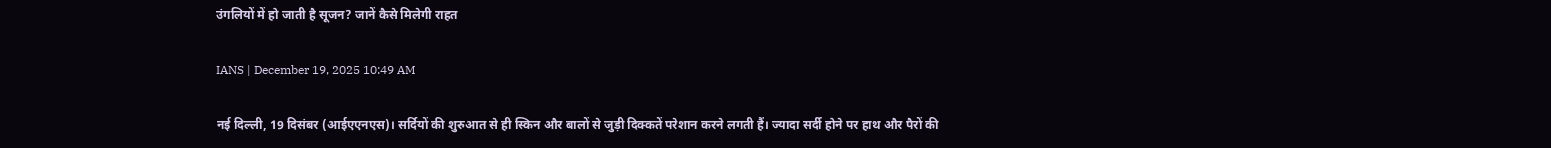उंगलियों में हो जाती है सूजन? जानें कैसे मिलेगी राहत

IANS | December 19, 2025 10:49 AM

नई दिल्ली, 19 दिसंबर (आईएएनएस)। सर्दियों की शुरुआत से ही स्किन और बालों से जुड़ी दिक्कतें परेशान करने लगती हैं। ज्यादा सर्दी होने पर हाथ और पैरों की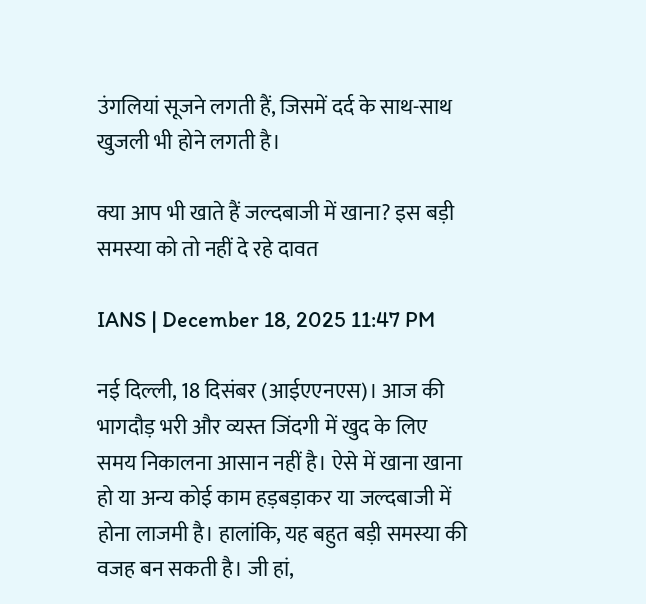उंगलियां सूजने लगती हैं, जिसमें दर्द के साथ-साथ खुजली भी होने लगती है।

क्या आप भी खाते हैं जल्दबाजी में खाना? इस बड़ी समस्या को तो नहीं दे रहे दावत

IANS | December 18, 2025 11:47 PM

नई दिल्ली, 18 दिसंबर (आईएएनएस)। आज की भागदौड़ भरी और व्यस्त जिंदगी में खुद के लिए समय निकालना आसान नहीं है। ऐसे में खाना खाना हो या अन्य कोई काम हड़बड़ाकर या जल्दबाजी में होना लाजमी है। हालांकि, यह बहुत बड़ी समस्या की वजह बन सकती है। जी हां,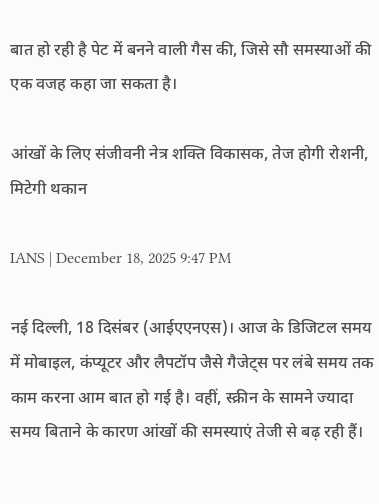बात हो रही है पेट में बनने वाली गैस की, जिसे सौ समस्याओं की एक वजह कहा जा सकता है।

आंखों के लिए संजीवनी नेत्र शक्ति विकासक, तेज होगी रोशनी, मिटेगी थकान

IANS | December 18, 2025 9:47 PM

नई दिल्ली, 18 दिसंबर (आईएएनएस)। आज के डिजिटल समय में मोबाइल, कंप्यूटर और लैपटॉप जैसे गैजेट्स पर लंबे समय तक काम करना आम बात हो गई है। वहीं, स्क्रीन के सामने ज्यादा समय बिताने के कारण आंखों की समस्याएं तेजी से बढ़ रही हैं।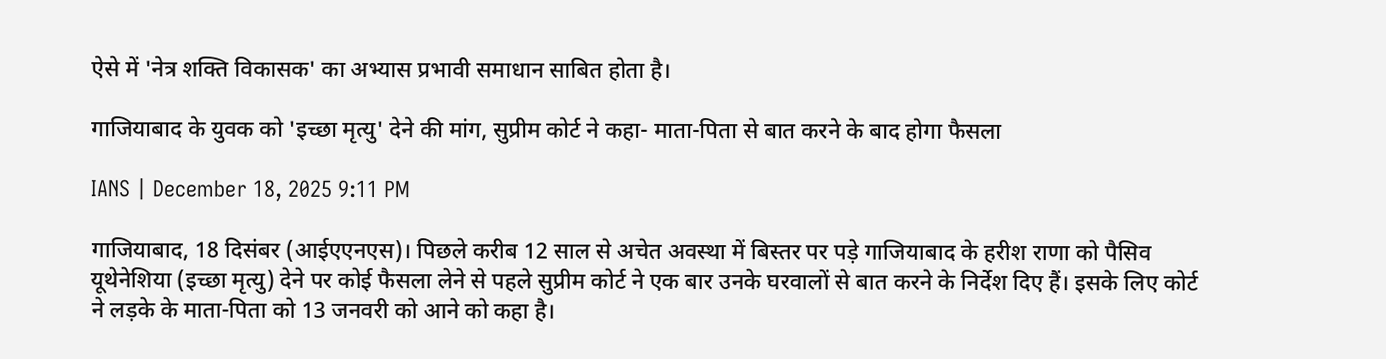ऐसे में 'नेत्र शक्ति विकासक' का अभ्यास प्रभावी समाधान साबित होता है।

गाजियाबाद के युवक को 'इच्छा मृत्यु' देने की मांग, सुप्रीम कोर्ट ने कहा- माता-पिता से बात करने के बाद होगा फैसला

IANS | December 18, 2025 9:11 PM

गाजियाबाद, 18 दिसंबर (आईएएनएस)। पिछले करीब 12 साल से अचेत अवस्था में बिस्तर पर पड़े गाजियाबाद के हरीश राणा को पैसिव यूथेनेशिया (इच्छा मृत्यु) देने पर कोई फैसला लेने से पहले सुप्रीम कोर्ट ने एक बार उनके घरवालों से बात करने के निर्देश दिए हैं। इसके लिए कोर्ट ने लड़के के माता-पिता को 13 जनवरी को आने को कहा है।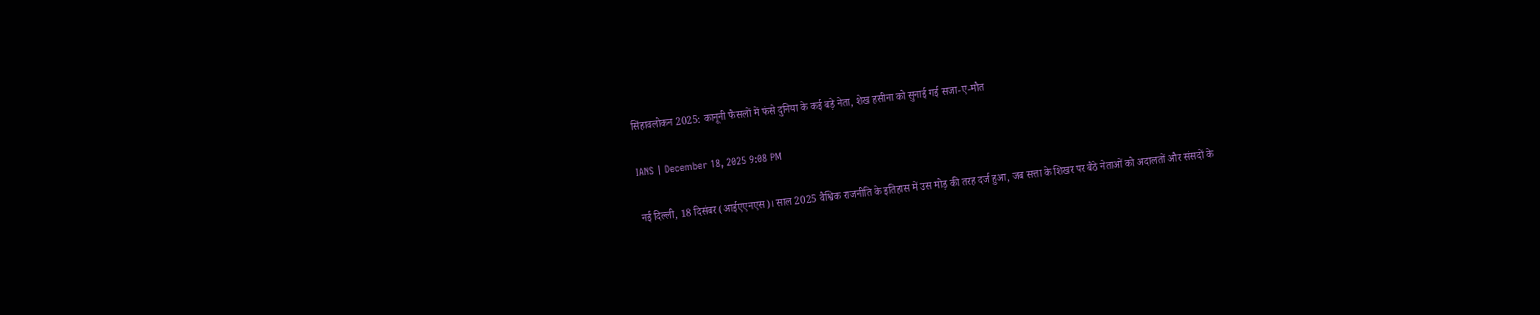सिंहावलोकन 2025: कानूनी फैसलों में फंसे दुनिया के कई बड़े नेता, शेख हसीना को सुनाई गई सजा-ए-मौत

IANS | December 18, 2025 9:08 PM

नई दिल्ली, 18 दिसंबर (आईएएनएस)। साल 2025 वैश्विक राजनीति के इतिहास में उस मोड़ की तरह दर्ज हुआ, जब सत्ता के शिखर पर बैठे नेताओं को अदालतों और संसदों के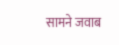सामने जवाब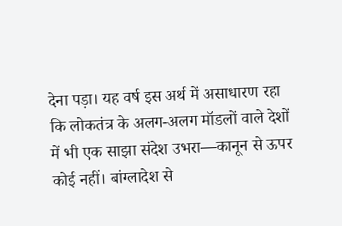देना पड़ा। यह वर्ष इस अर्थ में असाधारण रहा कि लोकतंत्र के अलग-अलग मॉडलों वाले देशों में भी एक साझा संदेश उभरा—कानून से ऊपर कोई नहीं। बांग्लादेश से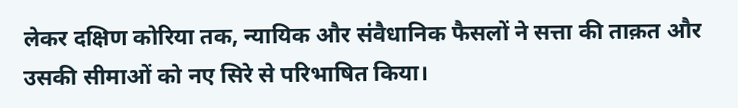लेकर दक्षिण कोरिया तक, न्यायिक और संवैधानिक फैसलों ने सत्ता की ताक़त और उसकी सीमाओं को नए सिरे से परिभाषित किया।